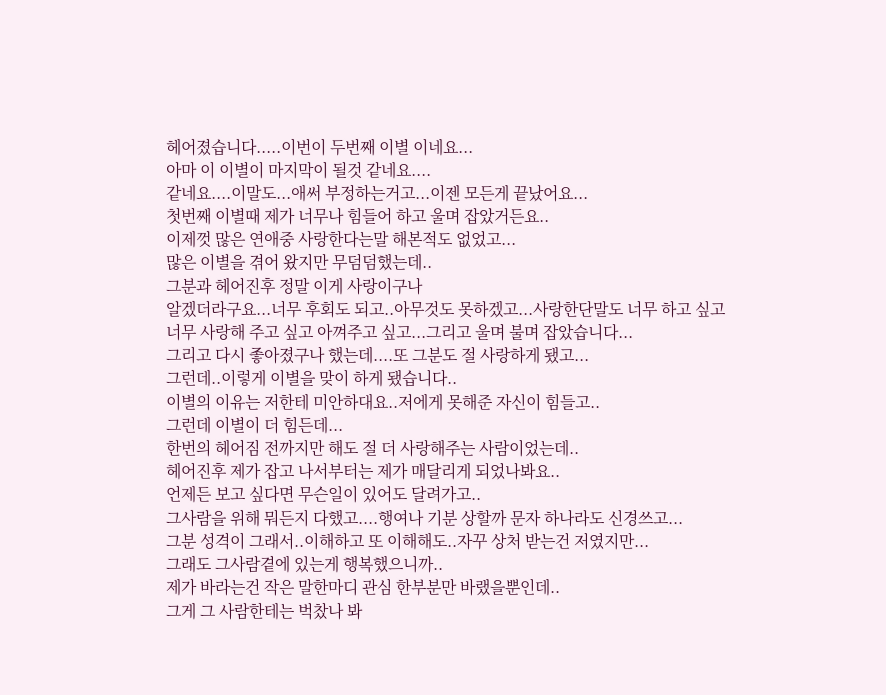헤어졌습니다.....이번이 두번째 이별 이네요...
아마 이 이별이 마지막이 될것 같네요....
같네요....이말도...애써 부정하는거고...이젠 모든게 끝났어요...
첫번째 이별때 제가 너무나 힘들어 하고 울며 잡았거든요..
이제껏 많은 연애중 사랑한다는말 해본적도 없었고...
많은 이별을 겪어 왔지만 무덤덤했는데..
그분과 헤어진후 정말 이게 사랑이구나
알겠더라구요...너무 후회도 되고..아무것도 못하겠고...사랑한단말도 너무 하고 싶고
너무 사랑해 주고 싶고 아껴주고 싶고...그리고 울며 불며 잡았습니다...
그리고 다시 좋아졌구나 했는데....또 그분도 절 사랑하게 됐고...
그런데..이렇게 이별을 맞이 하게 됐습니다..
이별의 이유는 저한테 미안하대요..저에게 못해준 자신이 힘들고..
그런데 이별이 더 힘든데...
한번의 헤어짐 전까지만 해도 절 더 사랑해주는 사람이었는데..
헤어진후 제가 잡고 나서부터는 제가 매달리게 되었나봐요..
언제든 보고 싶다면 무슨일이 있어도 달려가고..
그사람을 위해 뭐든지 다했고....행여나 기분 상할까 문자 하나라도 신경쓰고...
그분 성격이 그래서..이해하고 또 이해해도..자꾸 상처 받는건 저였지만...
그래도 그사람곁에 있는게 행복했으니까..
제가 바라는건 작은 말한마디 관심 한부분만 바랬을뿐인데..
그게 그 사람한테는 벅찼나 봐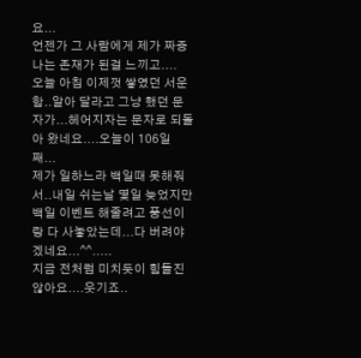요...
언젠가 그 사람에게 제가 짜증나는 존재가 된걸 느끼고....
오늘 아침 이제껏 쌓였던 서운함..알아 달라고 그냥 했던 문자가...헤어지자는 문자로 되돌아 왔네요....오늘이 106일째...
제가 일하느라 백일때 못해줘서..내일 쉬는날 몇일 늦었지만
백일 이벤트 해줄려고 풍선이랑 다 사놓았는데...다 버려야겠네요...^^.....
지금 전처럼 미치듯이 힘들진 않아요....웃기죠..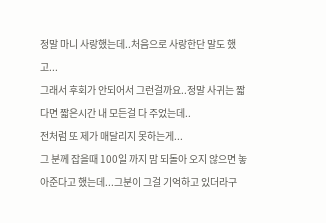정말 마니 사랑했는데..처음으로 사랑한단 말도 했고...
그래서 후회가 안되어서 그런걸까요..정말 사귀는 짧다면 짧은시간 내 모든걸 다 주었는데..
전처럼 또 제가 매달리지 못하는게...
그 분께 잡을때 100일 까지 맘 되돌아 오지 않으면 놓아준다고 했는데...그분이 그걸 기억하고 있더라구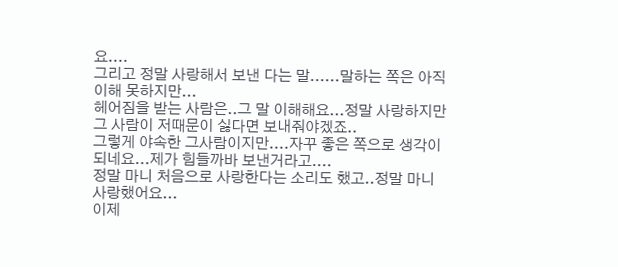요....
그리고 정말 사랑해서 보낸 다는 말......말하는 쪽은 아직 이해 못하지만...
헤어짐을 받는 사람은..그 말 이해해요...정말 사랑하지만 그 사람이 저때문이 싫다면 보내줘야겠죠..
그렇게 야속한 그사람이지만....자꾸 좋은 쪽으로 생각이 되네요...제가 힘들까바 보낸거라고....
정말 마니 처음으로 사랑한다는 소리도 했고..정말 마니 사랑했어요...
이제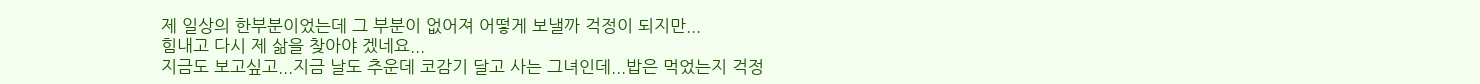제 일상의 한부분이었는데 그 부분이 없어져 어떻게 보낼까 걱정이 되지만...
힘내고 다시 제 삶을 찾아야 겠네요...
지금도 보고싶고...지금 날도 추운데 코감기 달고 사는 그녀인데...밥은 먹었는지 걱정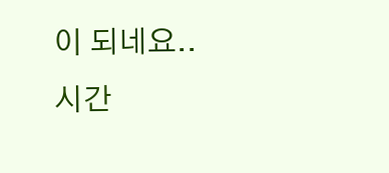이 되네요..
시간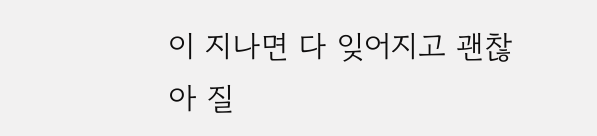이 지나면 다 잊어지고 괜찮아 질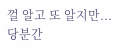껄 알고 또 알지만...당분간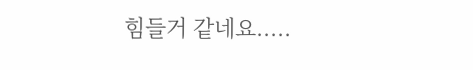힘들거 같네요.....